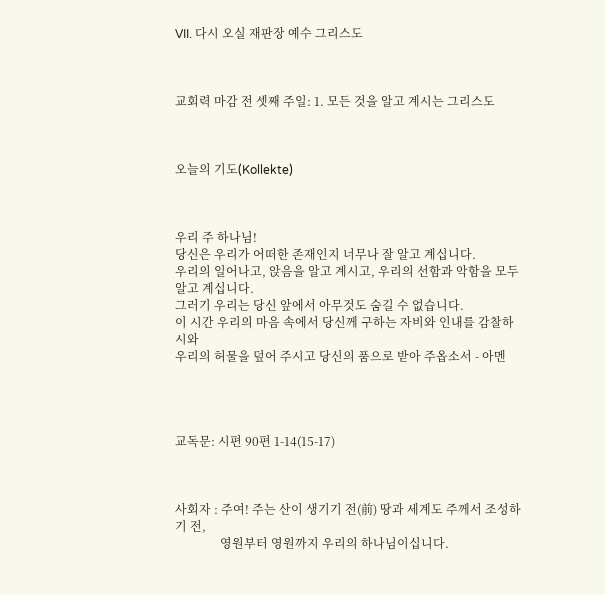VII. 다시 오실 재판장 예수 그리스도



교회력 마감 전 셋째 주일: 1. 모든 것을 알고 계시는 그리스도



오늘의 기도(Kollekte)



우리 주 하나님!
당신은 우리가 어떠한 존재인지 너무나 잘 알고 계십니다.
우리의 일어나고, 앉음을 알고 계시고, 우리의 선함과 악함을 모두 알고 계십니다.
그러기 우리는 당신 앞에서 아무것도 숨길 수 없습니다.
이 시간 우리의 마음 속에서 당신께 구하는 자비와 인내를 감찰하시와
우리의 허물을 덮어 주시고 당신의 품으로 받아 주옵소서 - 아멘




교독문: 시편 90편 1-14(15-17)



사회자 : 주여! 주는 산이 생기기 전(前) 땅과 세계도 주께서 조성하기 전,
               영원부터 영원까지 우리의 하나님이십니다.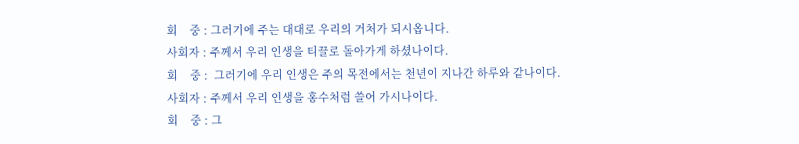회    중 : 그러기에 주는 대대로 우리의 거처가 되시옵니다.
사회자 : 주께서 우리 인생을 티끌로 돌아가게 하셨나이다.
회    중 :  그러기에 우리 인생은 주의 목전에서는 천년이 지나간 하루와 같나이다.
사회자 : 주께서 우리 인생을 홍수처럼 쓸어 가시나이다.
회    중 : 그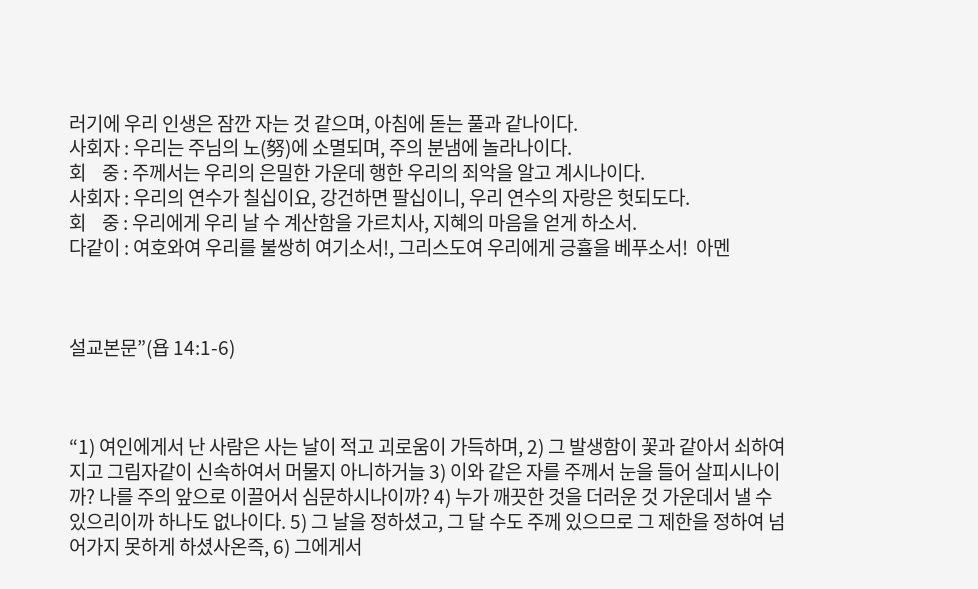러기에 우리 인생은 잠깐 자는 것 같으며, 아침에 돋는 풀과 같나이다.
사회자 : 우리는 주님의 노(努)에 소멸되며, 주의 분냄에 놀라나이다.
회    중 : 주께서는 우리의 은밀한 가운데 행한 우리의 죄악을 알고 계시나이다.
사회자 : 우리의 연수가 칠십이요, 강건하면 팔십이니, 우리 연수의 자랑은 헛되도다.
회    중 : 우리에게 우리 날 수 계산함을 가르치사, 지혜의 마음을 얻게 하소서.
다같이 : 여호와여 우리를 불쌍히 여기소서!, 그리스도여 우리에게 긍휼을 베푸소서!  아멘



설교본문”(욥 14:1-6)



“1) 여인에게서 난 사람은 사는 날이 적고 괴로움이 가득하며, 2) 그 발생함이 꽃과 같아서 쇠하여지고 그림자같이 신속하여서 머물지 아니하거늘 3) 이와 같은 자를 주께서 눈을 들어 살피시나이까? 나를 주의 앞으로 이끌어서 심문하시나이까? 4) 누가 깨끗한 것을 더러운 것 가운데서 낼 수 있으리이까 하나도 없나이다. 5) 그 날을 정하셨고, 그 달 수도 주께 있으므로 그 제한을 정하여 넘어가지 못하게 하셨사온즉, 6) 그에게서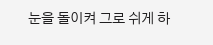눈을 돌이켜 그로 쉬게 하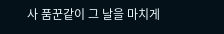사 품꾼같이 그 날을 마치게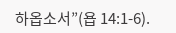하옵소서”(욥 14:1-6).